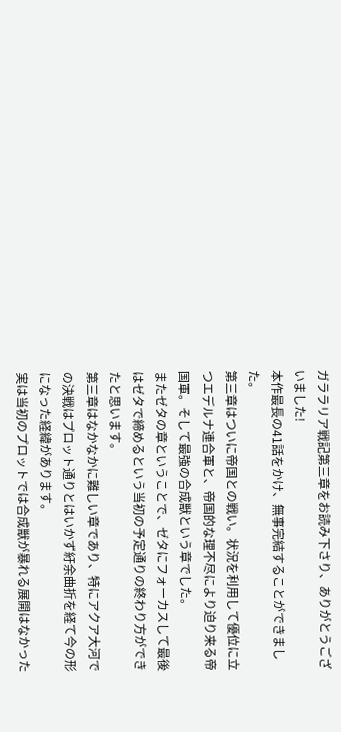ガララリア戦記第三章をお読み下さり、ありがとうございました!
本作最長の41話をかけ、無事完結することができました。
第三章はついに帝国との戦い。状況を利用して優位に立つエデルナ連合軍と、帝国的な理不尽により迫り来る帝国軍。そして最強の合成獣という章でした。
またゼタの章ということで、ゼタにフォーカスして最後はゼタで締めるという当初の予定通りの終わり方ができたと思います。
第三章はなかなかに難しい章であり、特にアクア大河での決戦はプロット通りとはいかず紆余曲折を経て今の形になった経緯があります。
実は当初のプロットでは合成獣が暴れる展開はなかった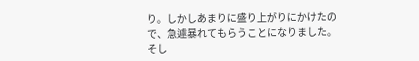り。しかしあまりに盛り上がりにかけたので、急遽暴れてもらうことになりました。
そし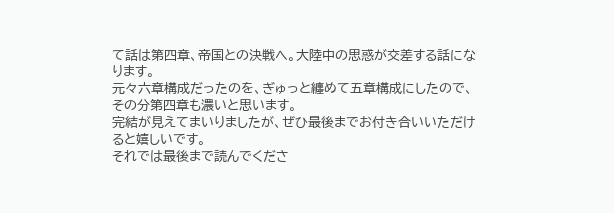て話は第四章、帝国との決戦へ。大陸中の思惑が交差する話になります。
元々六章構成だったのを、ぎゅっと纏めて五章構成にしたので、その分第四章も濃いと思います。
完結が見えてまいりましたが、ぜひ最後までお付き合いいただけると嬉しいです。
それでは最後まで読んでくださ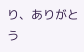り、ありがとう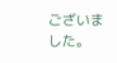ございました。